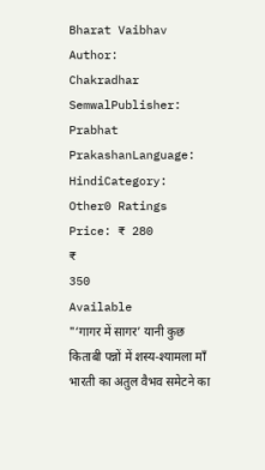Bharat Vaibhav
Author:
Chakradhar SemwalPublisher:
Prabhat PrakashanLanguage:
HindiCategory:
Other0 Ratings
Price: ₹ 280
₹
350
Available
"‘गागर में सागर’ यानी कुछ किताबी पन्नों में शस्य-श्यामला माँ भारती का अतुल वैभव समेटने का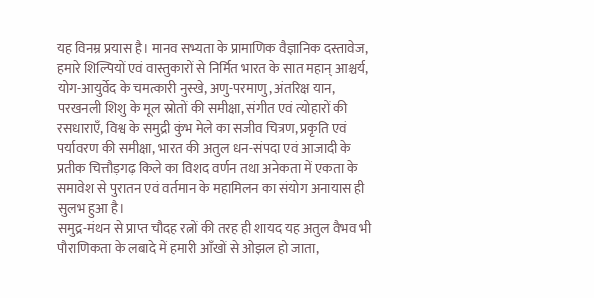यह विनम्र प्रयास है। मानव सभ्यता के प्रामाणिक वैज्ञानिक दस्तावेज, हमारे शिल्पियों एवं वास्तुकारों से निर्मित भारत के सात महान् आश्चर्य, योग-आयुर्वेद के चमत्कारी नुस्खे, अणु-परमाणु, अंतरिक्ष यान, परखनली शिशु के मूल स्रोतों की समीक्षा, संगीत एवं त्योहारों की रसधाराएँ, विश्व के समुद्री कुंभ मेले का सजीव चित्रण, प्रकृति एवं पर्यावरण की समीक्षा, भारत की अतुल धन-संपदा एवं आजादी के प्रतीक चित्तौड़गढ़ किले का विशद वर्णन तथा अनेकता में एकता के समावेश से पुरातन एवं वर्तमान के महामिलन का संयोग अनायास ही सुलभ हुआ है।
समुद्र-मंथन से प्राप्त चौदह रत्नों की तरह ही शायद यह अतुल वैभव भी पौराणिकता के लबादे में हमारी आँखों से ओझल हो जाता,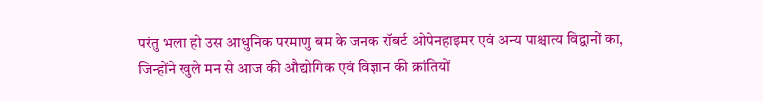परंतु भला हो उस आधुनिक परमाणु बम के जनक रॉबर्ट ओपेनहाइमर एवं अन्य पाश्चात्य विद्वानों का, जिन्होंने खुले मन से आज की औद्योगिक एवं विज्ञान की क्रांतियों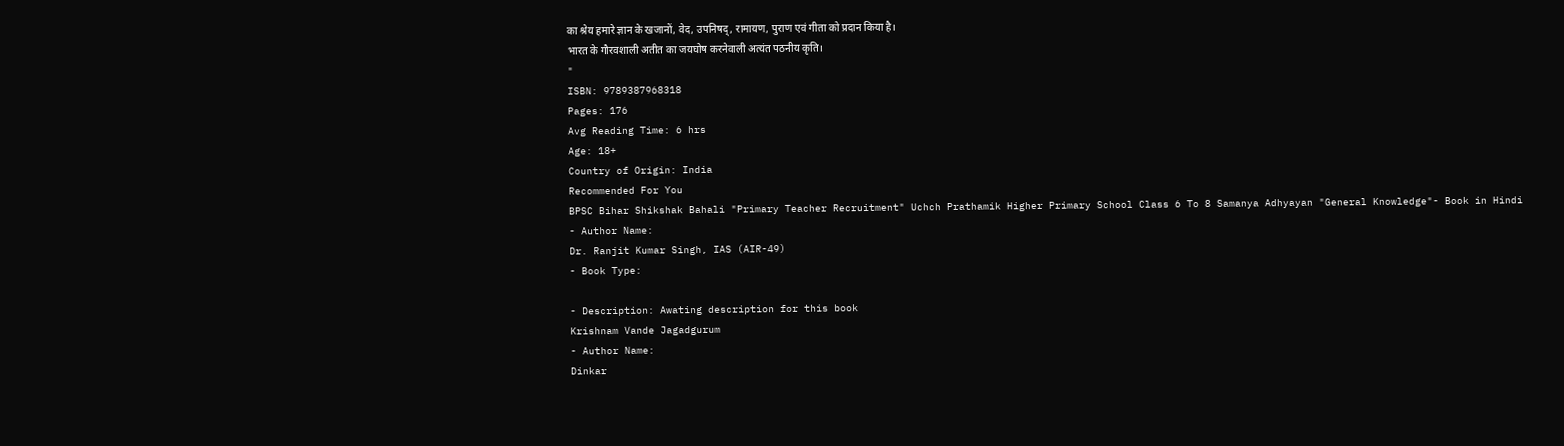का श्रेय हमारे ज्ञान के खजानों, वेद, उपनिषद्, रामायण, पुराण एवं गीता को प्रदान किया है।
भारत के गौरवशाली अतीत का जयघोष करनेवाली अत्यंत पठनीय कृति।
"
ISBN: 9789387968318
Pages: 176
Avg Reading Time: 6 hrs
Age: 18+
Country of Origin: India
Recommended For You
BPSC Bihar Shikshak Bahali "Primary Teacher Recruitment" Uchch Prathamik Higher Primary School Class 6 To 8 Samanya Adhyayan "General Knowledge"- Book in Hindi
- Author Name:
Dr. Ranjit Kumar Singh, IAS (AIR-49)
- Book Type:

- Description: Awating description for this book
Krishnam Vande Jagadgurum
- Author Name:
Dinkar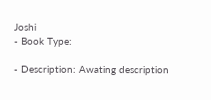Joshi
- Book Type:

- Description: Awating description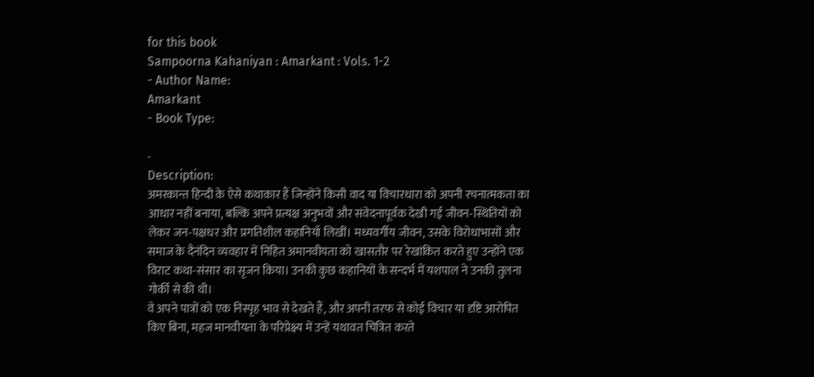for this book
Sampoorna Kahaniyan : Amarkant : Vols. 1-2
- Author Name:
Amarkant
- Book Type:

-
Description:
अमरकान्त हिन्दी के ऐसे कथाकार हैं जिन्होंने किसी वाद या विचारधारा को अपनी रचनात्मकता का आधार नहीं बनाया, बल्कि अपने प्रत्यक्ष अनुभवों और संवेदनापूर्वक देखी गई जीवन-स्थितियों को लेकर जन-पक्षधर और प्रगतिशील कहानियाँ लिखीं। मध्यवर्गीय जीवन, उसके विरोधाभासों और समाज के दैनंदिन व्यवहार में निहित अमानवीयता को खासतौर पर रेखांकित करते हुए उन्होंने एक विराट कथा-संसार का सृजन किया। उनकी कुछ कहानियों के सन्दर्भ में यशपाल ने उनकी तुलना गोर्की से की थी।
वे अपने पात्रों को एक निस्पृह भाव से देखते हैं, और अपनी तरफ से कोई विचार या दृष्टि आरोपित किए बिना, महज मानवीयता के परिप्रेक्ष्य में उन्हें यथावत चित्रित करते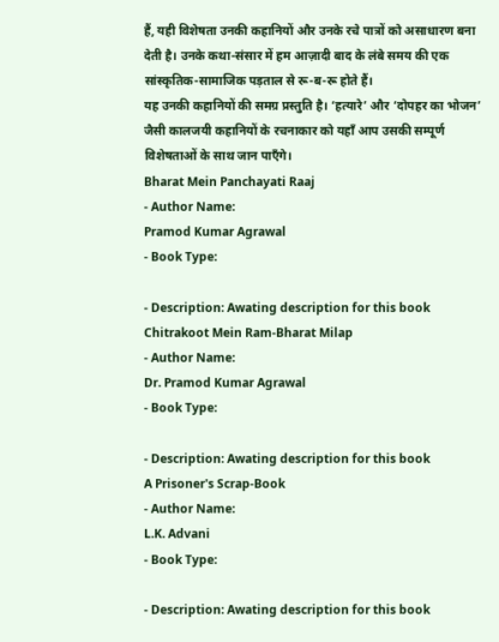हैं, यही विशेषता उनकी कहानियों और उनके रचे पात्रों को असाधारण बना देती है। उनके कथा-संसार में हम आज़ादी बाद के लंबे समय की एक सांस्कृतिक-सामाजिक पड़ताल से रू-ब-रू होते हैं।
यह उनकी कहानियों की समग्र प्रस्तुति है। ‘हत्यारे’ और ‘दोपहर का भोजन’ जैसी कालजयी कहानियों के रचनाकार को यहाँ आप उसकी सम्पूर्ण विशेषताओं के साथ जान पाएँगे।
Bharat Mein Panchayati Raaj
- Author Name:
Pramod Kumar Agrawal
- Book Type:

- Description: Awating description for this book
Chitrakoot Mein Ram-Bharat Milap
- Author Name:
Dr. Pramod Kumar Agrawal
- Book Type:

- Description: Awating description for this book
A Prisoner's Scrap-Book
- Author Name:
L.K. Advani
- Book Type:

- Description: Awating description for this book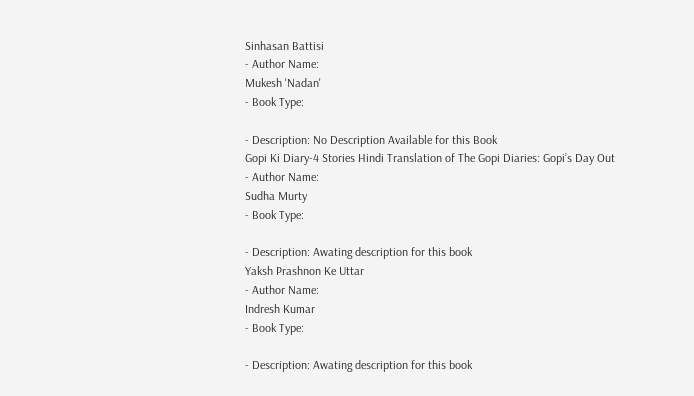Sinhasan Battisi
- Author Name:
Mukesh 'Nadan'
- Book Type:

- Description: No Description Available for this Book
Gopi Ki Diary-4 Stories Hindi Translation of The Gopi Diaries: Gopi’s Day Out
- Author Name:
Sudha Murty
- Book Type:

- Description: Awating description for this book
Yaksh Prashnon Ke Uttar
- Author Name:
Indresh Kumar
- Book Type:

- Description: Awating description for this book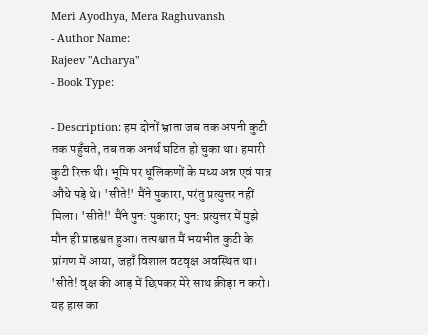Meri Ayodhya, Mera Raghuvansh
- Author Name:
Rajeev "Acharya"
- Book Type:

- Description: हम दोनों भ्राता जब तक अपनी कुटी तक पहुँचते, तब तक अनर्थ घटित हो चुका था। हमारी कुटी रिक्त थी। भूमि पर धूलिकणों के मध्य अन्न एवं पात्र औंधे पड़े थे। 'सीते!' मैंने पुकारा, परंतु प्रत्युत्तर नहीं मिला। 'सीते!' मैंने पुन: पुकारा; पुन: प्रत्युत्तर में मुझे मौन ही प्राह्रश्वत हुआ। तत्पश्चात मैं भयभीत कुटी के प्रांगण में आया, जहाँ विशाल वटवृक्ष अवस्थित था। 'सीते! वृक्ष की आड़ में छिपकर मेरे साथ क्रीड़ा न करो। यह हास का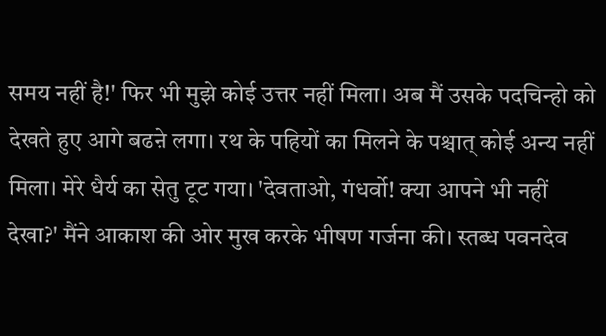समय नहीं है!' फिर भी मुझे कोई उत्तर नहीं मिला। अब मैं उसके पदचिन्हो को देखते हुए आगे बढऩे लगा। रथ के पहियों का मिलने के पश्चात् कोई अन्य नहीं मिला। मेरे धैर्य का सेतु टूट गया। 'देवताओ, गंधर्वो! क्या आपने भी नहीं देखा?' मैंने आकाश की ओर मुख करके भीषण गर्जना की। स्तब्ध पवनदेव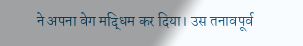ने अपना वेग मद्धिम कर दिया। उस तनावपूर्व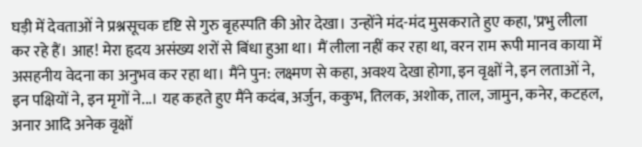घड़ी में देवताओं ने प्रश्नसूचक दृष्टि से गुरु बृहस्पति की ओर देखा। उन्होंने मंद-मंद मुसकराते हुए कहा, 'प्रभु लीला कर रहे हैं। आह! मेरा हृदय असंख्य शरों से बिंधा हुआ था। मैं लीला नहीं कर रहा था, वरन राम रूपी मानव काया में असहनीय वेदना का अनुभव कर रहा था। मैंने पुन: लक्ष्मण से कहा, अवश्य देखा होगा, इन वृक्षों ने, इन लताओं ने, इन पक्षियों ने, इन मृगों ने...। यह कहते हुए मैंने कदंब, अर्जुन, ककुभ, तिलक, अशोक, ताल, जामुन, कनेर, कटहल, अनार आदि अनेक वृक्षों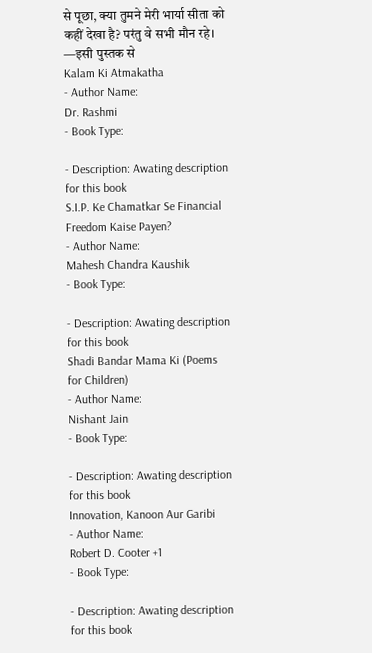से पूछा, क्या तुमने मेरी भार्या सीता को कहीं देखा है? परंतु वे सभी मौन रहे। —इसी पुस्तक से
Kalam Ki Atmakatha
- Author Name:
Dr. Rashmi
- Book Type:

- Description: Awating description for this book
S.I.P. Ke Chamatkar Se Financial Freedom Kaise Payen?
- Author Name:
Mahesh Chandra Kaushik
- Book Type:

- Description: Awating description for this book
Shadi Bandar Mama Ki (Poems for Children)
- Author Name:
Nishant Jain
- Book Type:

- Description: Awating description for this book
Innovation, Kanoon Aur Garibi
- Author Name:
Robert D. Cooter +1
- Book Type:

- Description: Awating description for this book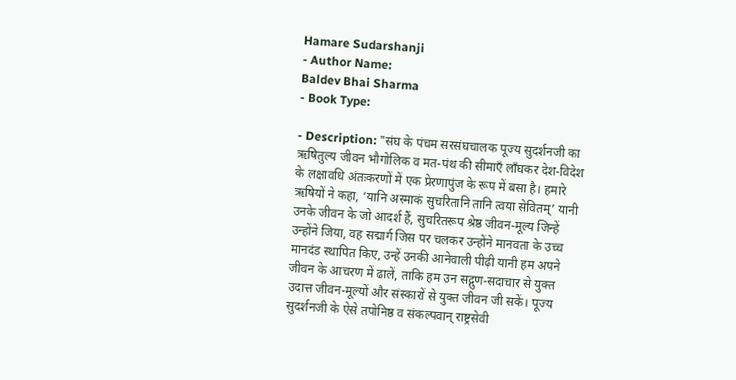Hamare Sudarshanji
- Author Name:
Baldev Bhai Sharma
- Book Type:

- Description: "संघ के पंचम सरसंघचालक पूज्य सुदर्शनजी का ऋषितुल्य जीवन भौगोलिक व मत-पंथ की सीमाएँ लाँघकर देश-विदेश के लक्षावधि अंतःकरणों में एक प्रेरणापुंज के रूप में बसा है। हमारे ऋषियों ने कहा, ‘यानि अस्माकं सुचरितानि तानि त्वया सेवितम्’ यानी उनके जीवन के जो आदर्श हैं, सुचरितरूप श्रेष्ठ जीवन-मूल्य जिन्हें उन्होंने जिया, वह सद्मार्ग जिस पर चलकर उन्होंने मानवता के उच्च मानदंड स्थापित किए, उन्हें उनकी आनेवाली पीढ़ी यानी हम अपने जीवन के आचरण में ढालें, ताकि हम उन सद्गुण-सदाचार से युक्त उदात्त जीवन-मूल्यों और संस्कारों से युक्त जीवन जी सकें। पूज्य सुदर्शनजी के ऐसे तपोनिष्ठ व संकल्पवान् राष्ट्रसेवी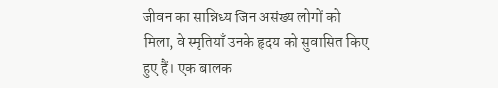जीवन का सान्निध्य जिन असंख्य लोगों को मिला, वे स्मृतियाँ उनके हृदय को सुवासित किए हुए हैं। एक बालक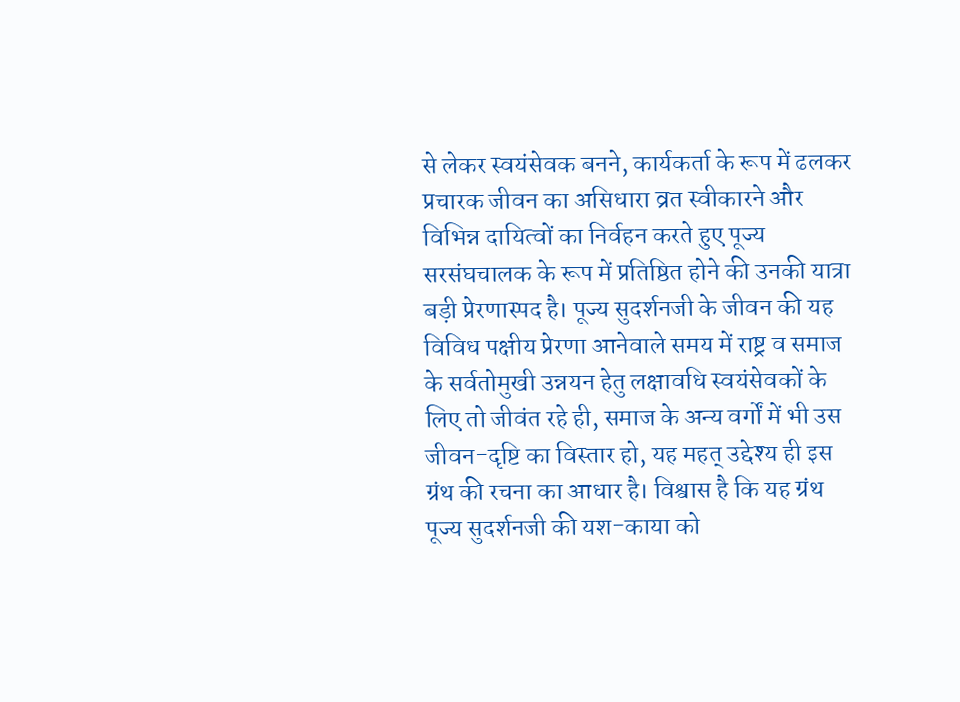से लेकर स्वयंसेवक बनने, कार्यकर्ता के रूप में ढलकर प्रचारक जीवन का असिधारा व्रत स्वीकारने और विभिन्न दायित्वों का निर्वहन करते हुए पूज्य सरसंघचालक के रूप में प्रतिष्ठित होने की उनकी यात्रा बड़ी प्रेरणास्पद है। पूज्य सुदर्शनजी के जीवन की यह विविध पक्षीय प्रेरणा आनेवाले समय में राष्ट्र व समाज के सर्वतोमुखी उन्नयन हेतु लक्षावधि स्वयंसेवकों के लिए तो जीवंत रहे ही, समाज के अन्य वर्गों में भी उस जीवन-दृष्टि का विस्तार हो, यह महत् उद्देश्य ही इस ग्रंथ की रचना का आधार है। विश्वास है कि यह ग्रंथ पूज्य सुदर्शनजी की यश-काया को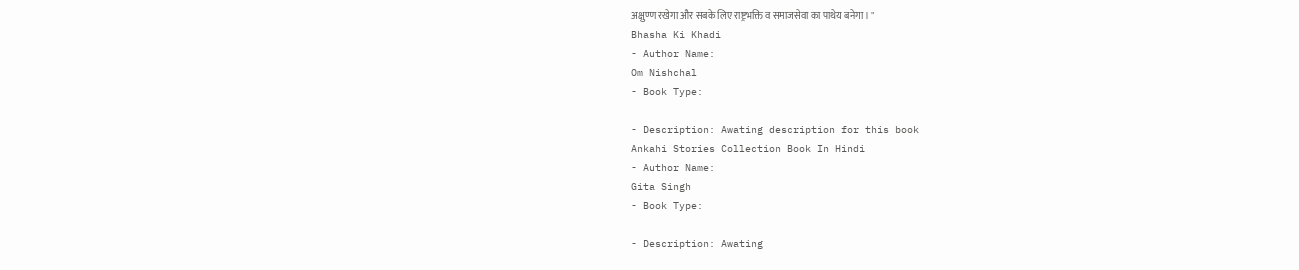अक्षुण्ण रखेगा और सबके लिए राष्ट्रभक्ति व समाजसेवा का पाथेय बनेगा। "
Bhasha Ki Khadi
- Author Name:
Om Nishchal
- Book Type:

- Description: Awating description for this book
Ankahi Stories Collection Book In Hindi
- Author Name:
Gita Singh
- Book Type:

- Description: Awating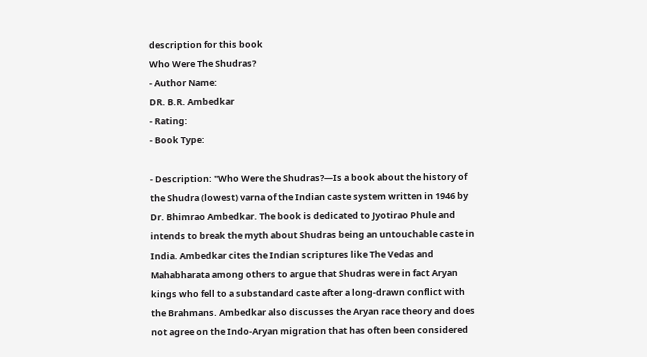description for this book
Who Were The Shudras?
- Author Name:
DR. B.R. Ambedkar
- Rating:
- Book Type:

- Description: "Who Were the Shudras?—Is a book about the history of the Shudra (lowest) varna of the Indian caste system written in 1946 by Dr. Bhimrao Ambedkar. The book is dedicated to Jyotirao Phule and intends to break the myth about Shudras being an untouchable caste in India. Ambedkar cites the Indian scriptures like The Vedas and Mahabharata among others to argue that Shudras were in fact Aryan kings who fell to a substandard caste after a long-drawn conflict with the Brahmans. Ambedkar also discusses the Aryan race theory and does not agree on the Indo-Aryan migration that has often been considered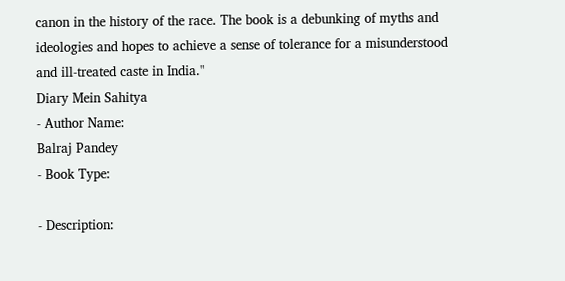canon in the history of the race. The book is a debunking of myths and ideologies and hopes to achieve a sense of tolerance for a misunderstood and ill-treated caste in India."
Diary Mein Sahitya
- Author Name:
Balraj Pandey
- Book Type:

- Description: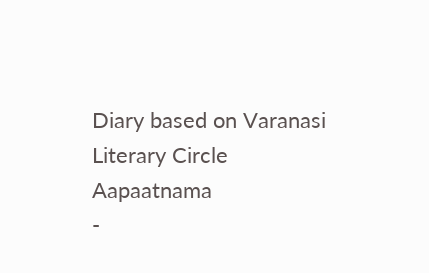Diary based on Varanasi Literary Circle
Aapaatnama
-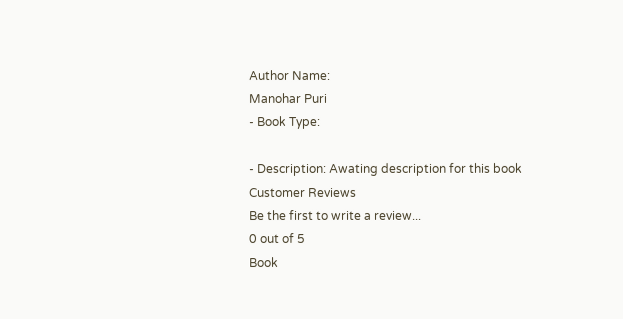Author Name:
Manohar Puri
- Book Type:

- Description: Awating description for this book
Customer Reviews
Be the first to write a review...
0 out of 5
Book